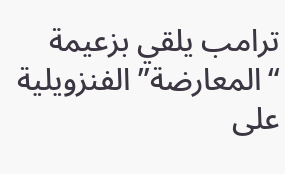ترامب يلقي بزعيمة “المعارضة” الفنزويلية على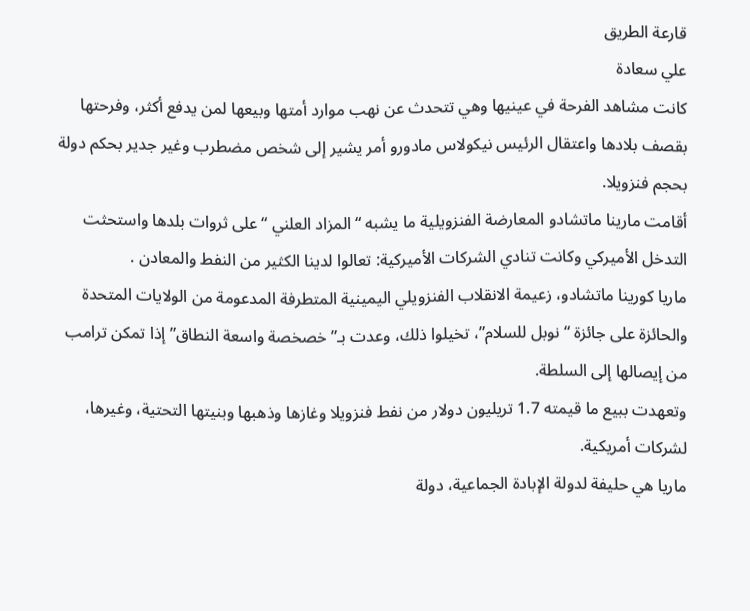قارعة الطريق
علي سعادة
كانت مشاهد الفرحة في عينيها وهي تتحدث عن نهب موارد أمتها وبيعها لمن يدفع أكثر، وفرحتها بقصف بلادها واعتقال الرئيس نيكولاس مادورو أمر يشير إلى شخص مضطرب وغير جدير بحكم دولة بحجم فنزويلا.
أقامت مارينا ماتشادو المعارضة الفنزويلية ما يشبه “المزاد العلني “على ثروات بلدها واستحثت التدخل الأميركي وكانت تنادي الشركات الأميركية: تعالوا لدينا الكثير من النفط والمعادن .
ماريا كورينا ماتشادو، زعيمة الانقلاب الفنزويلي اليمينية المتطرفة المدعومة من الولايات المتحدة والحائزة على جائزة “نوبل للسلام”، تخيلوا ذلك، وعدت بـ”خصخصة واسعة النطاق” إذا تمكن ترامب من إيصالها إلى السلطة.
وتعهدت ببيع ما قيمته 1.7 تريليون دولار من نفط فنزويلا وغازها وذهبها وبنيتها التحتية، وغيرها، لشركات أمريكية.
ماريا هي حليفة لدولة الإبادة الجماعية، دولة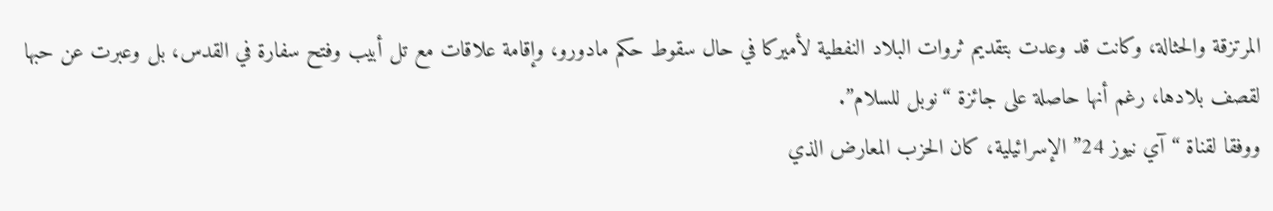المرتزقة والحثالة، وكانت قد وعدت بتقديم ثروات البلاد النفطية لأميركا في حال سقوط حكم مادورو، وإقامة علاقات مع تل أبيب وفتح سفارة في القدس، بل وعبرت عن حبها لقصف بلادها، رغم أنها حاصلة على جائزة “نوبل للسلام”.
ووفقا لقناة “آي نيوز 24” الإسرائيلية، كان الحزب المعارض الذي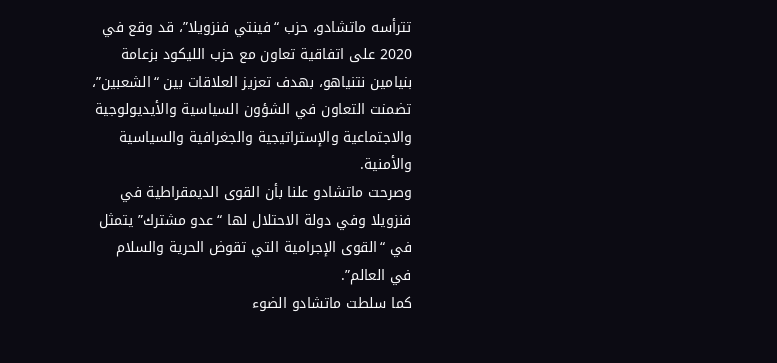تترأسه ماتشادو، حزب “فينتي فنزويلا”، قد وقع في 2020 على اتفاقية تعاون مع حزب الليكود بزعامة بنيامين نتنياهو، بهدف تعزيز العلاقات بين “الشعبين”، تضمنت التعاون في الشؤون السياسية والأيديولوجية والاجتماعية والإستراتيجية والجغرافية والسياسية والأمنية.
وصرحت ماتشادو علنا بأن القوى الديمقراطية في فنزويلا وفي دولة الاحتلال لها “عدو مشترك” يتمثل في “القوى الإجرامية التي تقوض الحرية والسلام في العالم”.
كما سلطت ماتشادو الضوء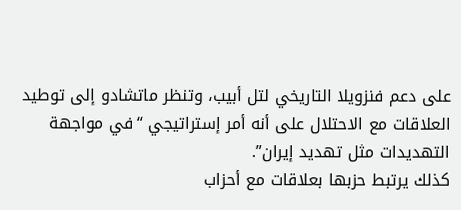على دعم فنزويلا التاريخي لتل أبيب، وتنظر ماتشادو إلى توطيد العلاقات مع الاحتلال على أنه أمر إستراتيجي “في مواجهة التهديدات مثل تهديد إيران”.
كذلك يرتبط حزبها بعلاقات مع أحزاب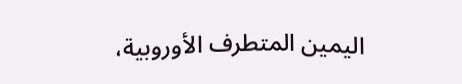اليمين المتطرف الأوروبية،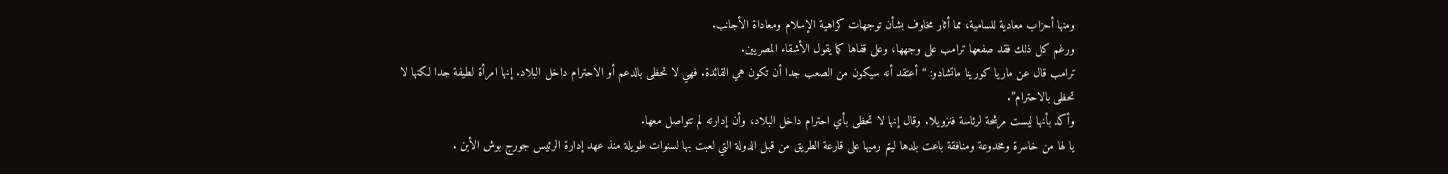ومنها أحزاب معادية للسامية، مما أثار مخاوف بشأن توجهات كراهية الإسلام ومعاداة الأجانب.
ورغم كل ذلك فقد صفعها ترامب على وجهها، وعلى قفاها كما يقول الأشقاء المصريين.
ترامب قال عن ماريا كورينا ماتشادو: “أعتقد أنه سيكون من الصعب جدا أن تكون هي القائدة. فهي لا تحظى بالدعم أو الاحترام داخل البلاد. إنها امرأة لطيفة جدا لكنها لا تحظى بالاحترام”.
وأكد بأنها ليست مرشحة لرئاسة فنزويلا. وقال إنها لا تحظى بأي احترام داخل البلاد، وأن إدارته لم تتواصل معها.
يا لها من خاسرة ومخدوعة ومنافقة باعت بلدها ليتم رميها على قارعة الطريق من قبل الدولة التي لعبت بها لسنوات طويلة منذ عهد إدارة الرئيس جورج بوش الأبن .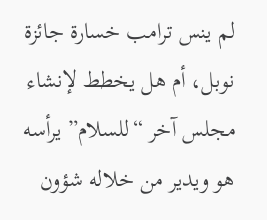لم ينس ترامب خسارة جائزة نوبل، أم هل يخطط لإنشاء مجلس آخر “للسلام” يرأسه هو ويدير من خلاله شؤون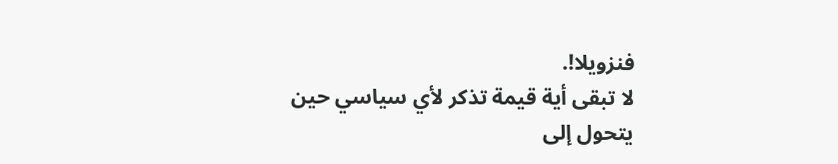فنزويلا!.
لا تبقى أية قيمة تذكر لأي سياسي حين يتحول إلى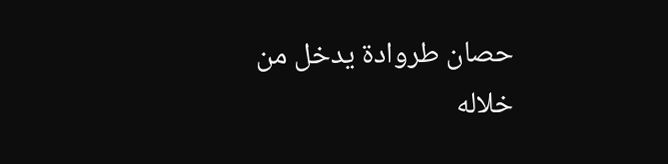حصان طروادة يدخل من خلاله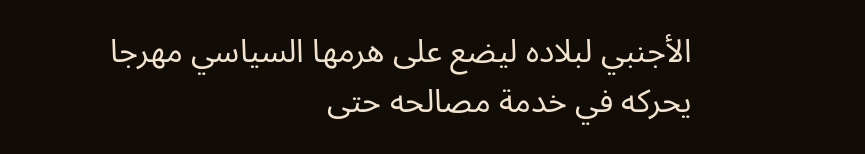الأجنبي لبلاده ليضع على هرمها السياسي مهرجا يحركه في خدمة مصالحه حتى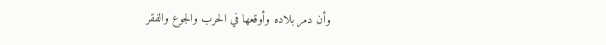وأن دمر بلاده وأوقعها في الحرب والجوع والفقر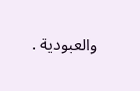والعبودية .